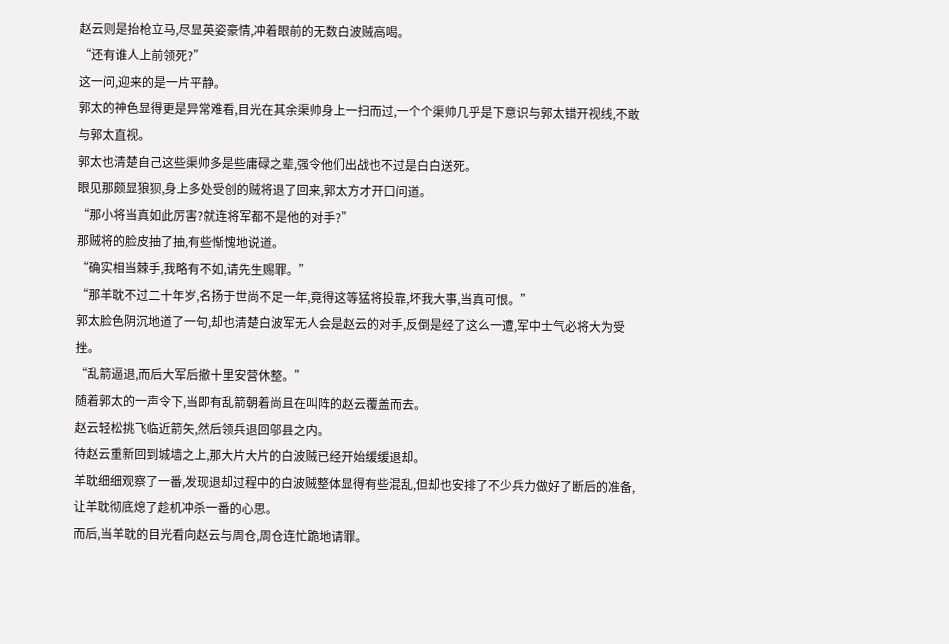赵云则是抬枪立马,尽显英姿豪情,冲着眼前的无数白波贼高喝。
“还有谁人上前领死?”
这一问,迎来的是一片平静。
郭太的神色显得更是异常难看,目光在其余渠帅身上一扫而过,一个个渠帅几乎是下意识与郭太错开视线,不敢与郭太直视。
郭太也清楚自己这些渠帅多是些庸碌之辈,强令他们出战也不过是白白送死。
眼见那颇显狼狈,身上多处受创的贼将退了回来,郭太方才开口问道。
“那小将当真如此厉害?就连将军都不是他的对手?”
那贼将的脸皮抽了抽,有些惭愧地说道。
“确实相当棘手,我略有不如,请先生赐罪。”
“那羊耽不过二十年岁,名扬于世尚不足一年,竟得这等猛将投靠,坏我大事,当真可恨。”
郭太脸色阴沉地道了一句,却也清楚白波军无人会是赵云的对手,反倒是经了这么一遭,军中士气必将大为受挫。
“乱箭逼退,而后大军后撤十里安营休整。”
随着郭太的一声令下,当即有乱箭朝着尚且在叫阵的赵云覆盖而去。
赵云轻松挑飞临近箭矢,然后领兵退回邬县之内。
待赵云重新回到城墙之上,那大片大片的白波贼已经开始缓缓退却。
羊耽细细观察了一番,发现退却过程中的白波贼整体显得有些混乱,但却也安排了不少兵力做好了断后的准备,让羊耽彻底熄了趁机冲杀一番的心思。
而后,当羊耽的目光看向赵云与周仓,周仓连忙跪地请罪。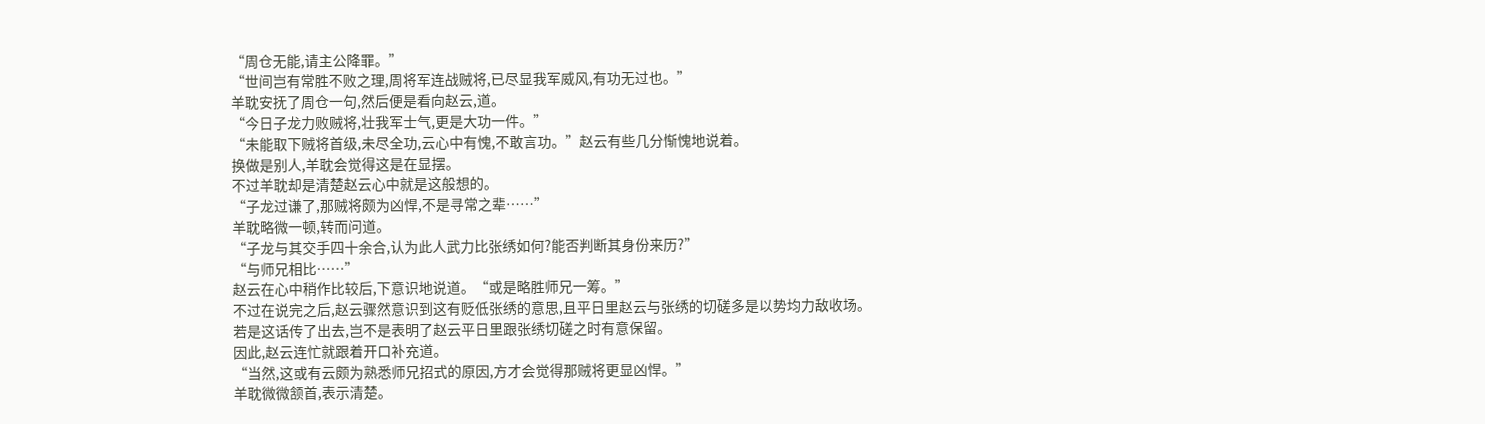“周仓无能,请主公降罪。”
“世间岂有常胜不败之理,周将军连战贼将,已尽显我军威风,有功无过也。”
羊耽安抚了周仓一句,然后便是看向赵云,道。
“今日子龙力败贼将,壮我军士气,更是大功一件。”
“未能取下贼将首级,未尽全功,云心中有愧,不敢言功。”赵云有些几分惭愧地说着。
换做是别人,羊耽会觉得这是在显摆。
不过羊耽却是清楚赵云心中就是这般想的。
“子龙过谦了,那贼将颇为凶悍,不是寻常之辈……”
羊耽略微一顿,转而问道。
“子龙与其交手四十余合,认为此人武力比张绣如何?能否判断其身份来历?”
“与师兄相比……”
赵云在心中稍作比较后,下意识地说道。“或是略胜师兄一筹。”
不过在说完之后,赵云骤然意识到这有贬低张绣的意思,且平日里赵云与张绣的切磋多是以势均力敌收场。
若是这话传了出去,岂不是表明了赵云平日里跟张绣切磋之时有意保留。
因此,赵云连忙就跟着开口补充道。
“当然,这或有云颇为熟悉师兄招式的原因,方才会觉得那贼将更显凶悍。”
羊耽微微颔首,表示清楚。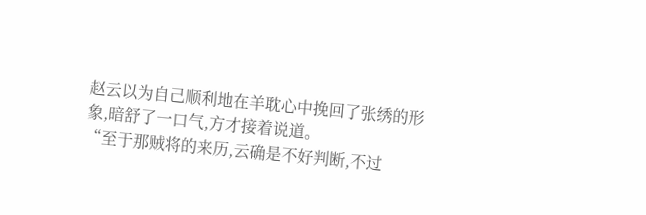赵云以为自己顺利地在羊耽心中挽回了张绣的形象,暗舒了一口气,方才接着说道。
“至于那贼将的来历,云确是不好判断,不过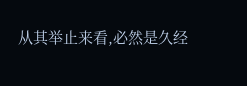从其举止来看,必然是久经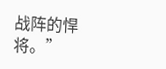战阵的悍将。”